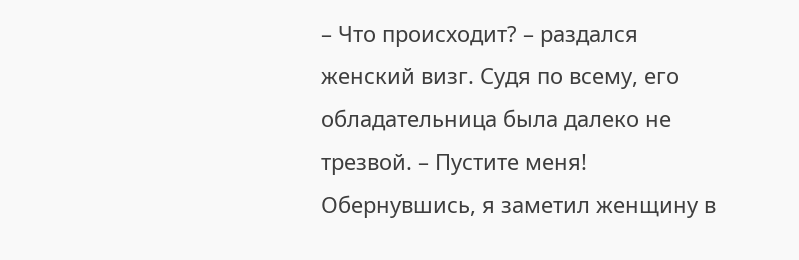– Что происходит? – раздался женский визг. Судя по всему, его обладательница была далеко не трезвой. – Пустите меня!
Обернувшись, я заметил женщину в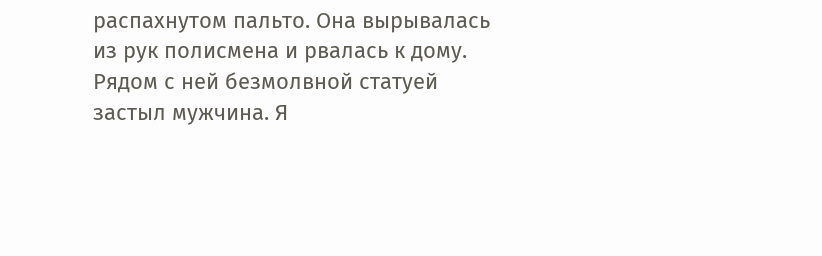распахнутом пальто. Она вырывалась из рук полисмена и рвалась к дому. Рядом с ней безмолвной статуей застыл мужчина. Я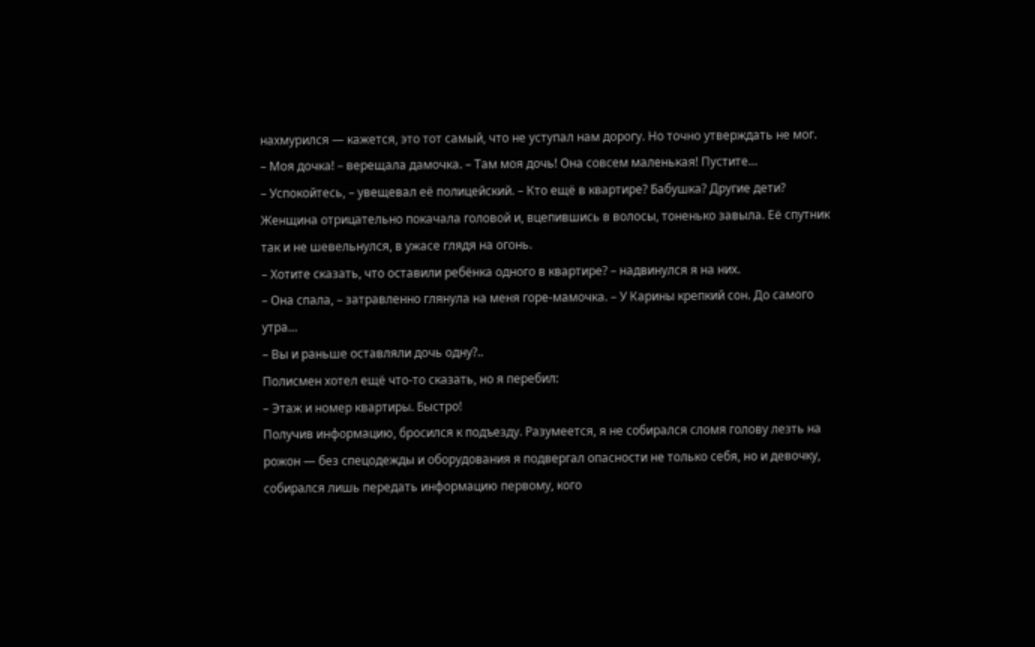нахмурился — кажется, это тот самый, что не уступал нам дорогу. Но точно утверждать не мог.
– Моя дочка! – верещала дамочка. – Там моя дочь! Она совсем маленькая! Пустите…
– Успокойтесь, – увещевал её полицейский. – Кто ещё в квартире? Бабушка? Другие дети?
Женщина отрицательно покачала головой и, вцепившись в волосы, тоненько завыла. Её спутник так и не шевельнулся, в ужасе глядя на огонь.
– Хотите сказать, что оставили ребёнка одного в квартире? – надвинулся я на них.
– Она спала, – затравленно глянула на меня горе-мамочка. – У Карины крепкий сон. До самого утра…
– Вы и раньше оставляли дочь одну?..
Полисмен хотел ещё что-то сказать, но я перебил:
– Этаж и номер квартиры. Быстро!
Получив информацию, бросился к подъезду. Разумеется, я не собирался сломя голову лезть на рожон — без спецодежды и оборудования я подвергал опасности не только себя, но и девочку, собирался лишь передать информацию первому, кого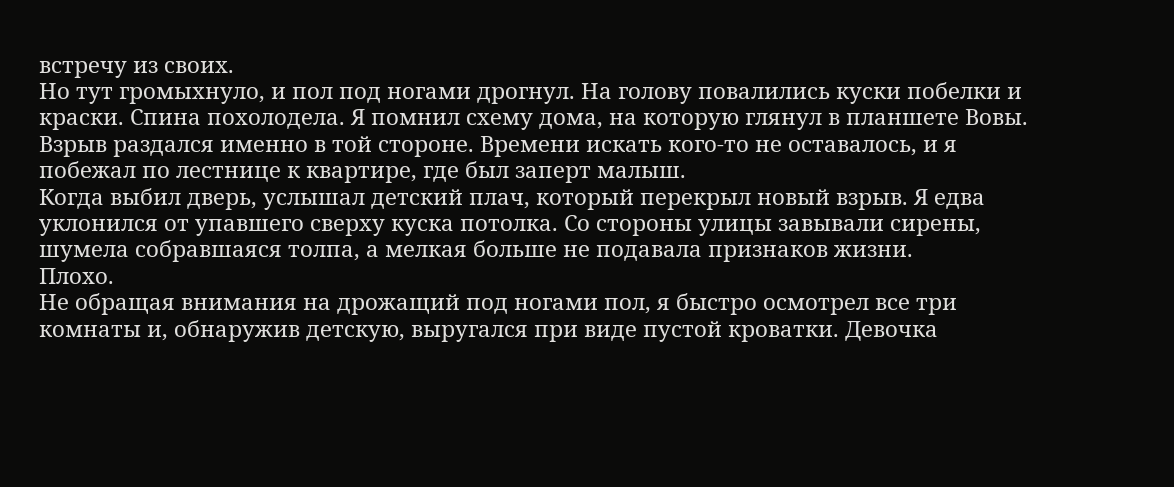встречу из своих.
Но тут громыхнуло, и пол под ногами дрогнул. На голову повалились куски побелки и краски. Спина похолодела. Я помнил схему дома, на которую глянул в планшете Вовы. Взрыв раздался именно в той стороне. Времени искать кого-то не оставалось, и я побежал по лестнице к квартире, где был заперт малыш.
Когда выбил дверь, услышал детский плач, который перекрыл новый взрыв. Я едва уклонился от упавшего сверху куска потолка. Со стороны улицы завывали сирены, шумела собравшаяся толпа, а мелкая больше не подавала признаков жизни.
Плохо.
Не обращая внимания на дрожащий под ногами пол, я быстро осмотрел все три комнаты и, обнаружив детскую, выругался при виде пустой кроватки. Девочка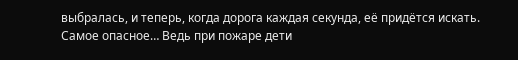выбралась, и теперь, когда дорога каждая секунда, её придётся искать. Самое опасное… Ведь при пожаре дети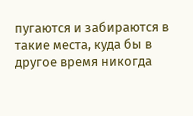пугаются и забираются в такие места, куда бы в другое время никогда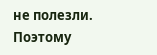не полезли. Поэтому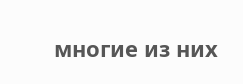многие из них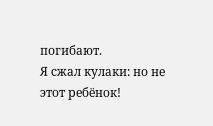погибают.
Я сжал кулаки: но не этот ребёнок!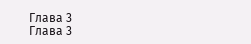Глава 3
Глава 3